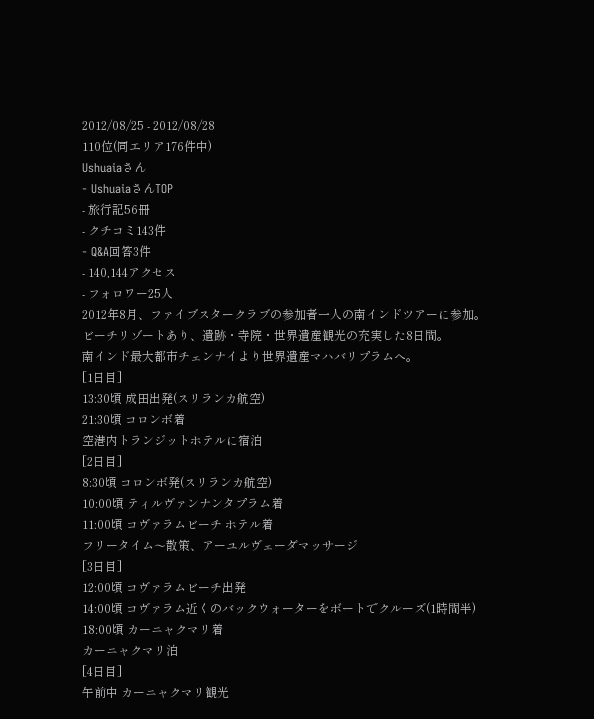2012/08/25 - 2012/08/28
110位(同エリア176件中)
Ushuaiaさん
- UshuaiaさんTOP
- 旅行記56冊
- クチコミ143件
- Q&A回答3件
- 140,144アクセス
- フォロワー25人
2012年8月、ファイブスタークラブの参加者一人の南インドツアーに参加。
ビーチリゾートあり、遺跡・寺院・世界遺産観光の充実した8日間。
南インド最大都市チェンナイより世界遺産マハバリプラムへ。
[1日目]
13:30頃 成田出発(スリランカ航空)
21:30頃 コロンボ着
空港内トランジットホテルに宿泊
[2日目]
8:30頃 コロンボ発(スリランカ航空)
10:00頃 ティルヴァンナンタプラム着
11:00頃 コヴァラムビーチ ホテル着
フリータイム〜散策、アーユルヴェーダマッサージ
[3日目]
12:00頃 コヴァラムビーチ出発
14:00頃 コヴァラム近くのバックウォーターをボートでクルーズ(1時間半)
18:00頃 カーニャクマリ着
カーニャクマリ泊
[4日目]
午前中 カーニャクマリ観光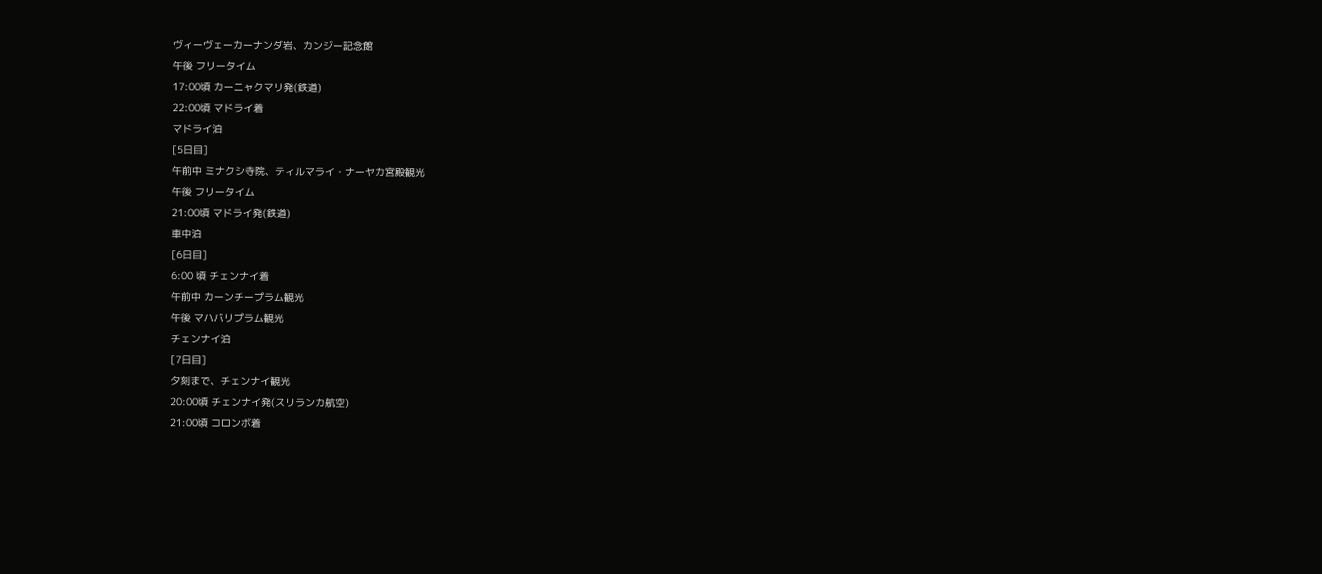ヴィーヴェーカーナンダ岩、カンジー記念館
午後 フリータイム
17:00頃 カーニャクマリ発(鉄道)
22:00頃 マドライ着
マドライ泊
[5日目]
午前中 ミナクシ寺院、ティルマライ・ナーヤカ宮殿観光
午後 フリータイム
21:00頃 マドライ発(鉄道)
車中泊
[6日目]
6:00 頃 チェンナイ着
午前中 カーンチープラム観光
午後 マハバリプラム観光
チェンナイ泊
[7日目]
夕刻まで、チェンナイ観光
20:00頃 チェンナイ発(スリランカ航空)
21:00頃 コロンボ着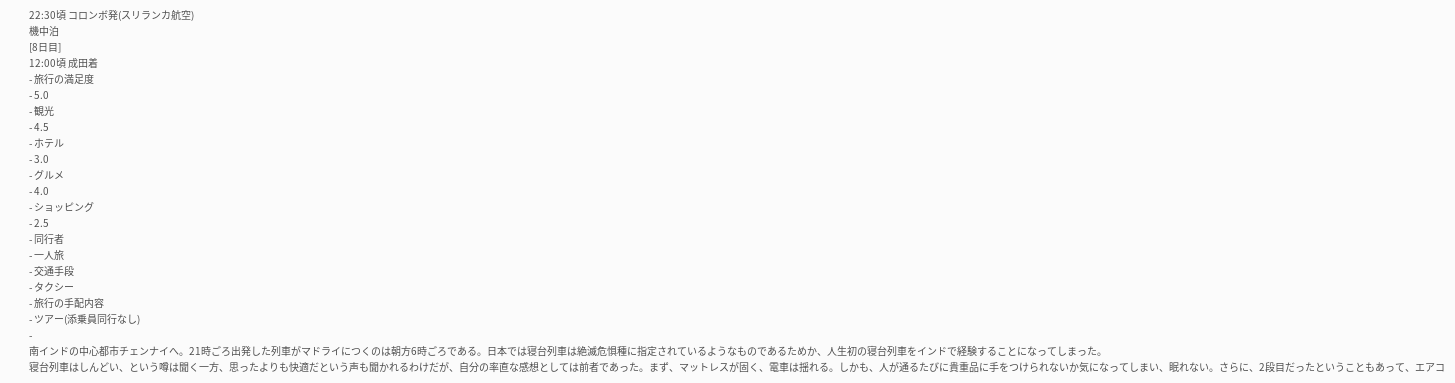22:30頃 コロンボ発(スリランカ航空)
機中泊
[8日目]
12:00頃 成田着
- 旅行の満足度
- 5.0
- 観光
- 4.5
- ホテル
- 3.0
- グルメ
- 4.0
- ショッピング
- 2.5
- 同行者
- 一人旅
- 交通手段
- タクシー
- 旅行の手配内容
- ツアー(添乗員同行なし)
-
南インドの中心都市チェンナイへ。21時ごろ出発した列車がマドライにつくのは朝方6時ごろである。日本では寝台列車は絶滅危惧種に指定されているようなものであるためか、人生初の寝台列車をインドで経験することになってしまった。
寝台列車はしんどい、という噂は聞く一方、思ったよりも快適だという声も聞かれるわけだが、自分の率直な感想としては前者であった。まず、マットレスが固く、電車は揺れる。しかも、人が通るたびに貴重品に手をつけられないか気になってしまい、眠れない。さらに、2段目だったということもあって、エアコ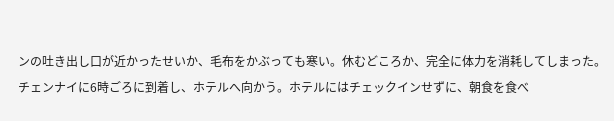ンの吐き出し口が近かったせいか、毛布をかぶっても寒い。休むどころか、完全に体力を消耗してしまった。
チェンナイに6時ごろに到着し、ホテルへ向かう。ホテルにはチェックインせずに、朝食を食べ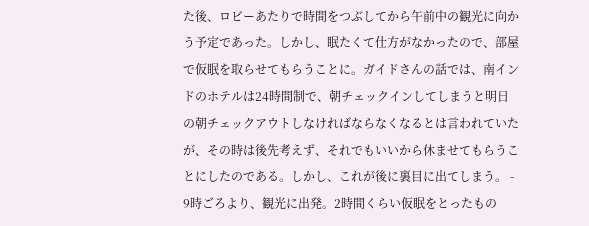た後、ロビーあたりで時間をつぶしてから午前中の観光に向かう予定であった。しかし、眠たくて仕方がなかったので、部屋で仮眠を取らせてもらうことに。ガイドさんの話では、南インドのホテルは24時間制で、朝チェックインしてしまうと明日の朝チェックアウトしなければならなくなるとは言われていたが、その時は後先考えず、それでもいいから休ませてもらうことにしたのである。しかし、これが後に裏目に出てしまう。 -
9時ごろより、観光に出発。2時間くらい仮眠をとったもの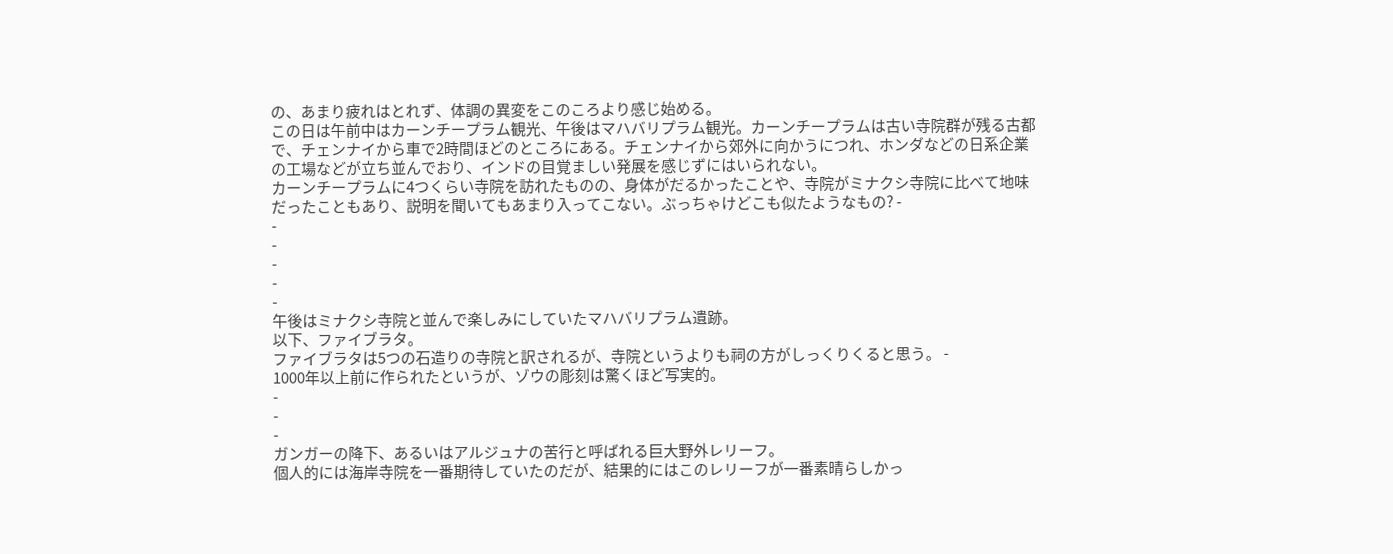の、あまり疲れはとれず、体調の異変をこのころより感じ始める。
この日は午前中はカーンチープラム観光、午後はマハバリプラム観光。カーンチープラムは古い寺院群が残る古都で、チェンナイから車で2時間ほどのところにある。チェンナイから郊外に向かうにつれ、ホンダなどの日系企業の工場などが立ち並んでおり、インドの目覚ましい発展を感じずにはいられない。
カーンチープラムに4つくらい寺院を訪れたものの、身体がだるかったことや、寺院がミナクシ寺院に比べて地味だったこともあり、説明を聞いてもあまり入ってこない。ぶっちゃけどこも似たようなもの? -
-
-
-
-
-
午後はミナクシ寺院と並んで楽しみにしていたマハバリプラム遺跡。
以下、ファイブラタ。
ファイブラタは5つの石造りの寺院と訳されるが、寺院というよりも祠の方がしっくりくると思う。 -
1000年以上前に作られたというが、ゾウの彫刻は驚くほど写実的。
-
-
-
ガンガーの降下、あるいはアルジュナの苦行と呼ばれる巨大野外レリーフ。
個人的には海岸寺院を一番期待していたのだが、結果的にはこのレリーフが一番素晴らしかっ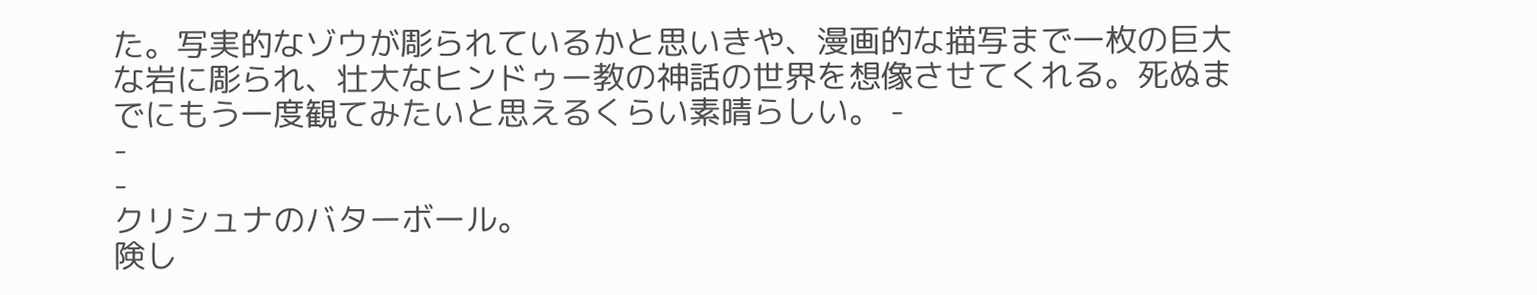た。写実的なゾウが彫られているかと思いきや、漫画的な描写まで一枚の巨大な岩に彫られ、壮大なヒンドゥー教の神話の世界を想像させてくれる。死ぬまでにもう一度観てみたいと思えるくらい素晴らしい。 -
-
-
クリシュナのバターボール。
険し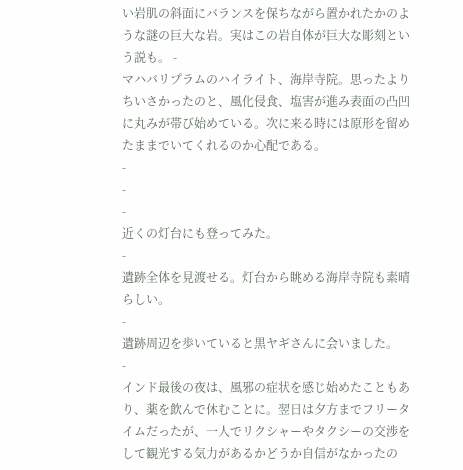い岩肌の斜面にバランスを保ちながら置かれたかのような謎の巨大な岩。実はこの岩自体が巨大な彫刻という説も。 -
マハバリプラムのハイライト、海岸寺院。思ったよりちいさかったのと、風化侵食、塩害が進み表面の凸凹に丸みが帯び始めている。次に来る時には原形を留めたままでいてくれるのか心配である。
-
-
-
近くの灯台にも登ってみた。
-
遺跡全体を見渡せる。灯台から眺める海岸寺院も素晴らしい。
-
遺跡周辺を歩いていると黒ヤギさんに会いました。
-
インド最後の夜は、風邪の症状を感じ始めたこともあり、薬を飲んで休むことに。翌日は夕方までフリータイムだったが、一人でリクシャーやタクシーの交渉をして観光する気力があるかどうか自信がなかったの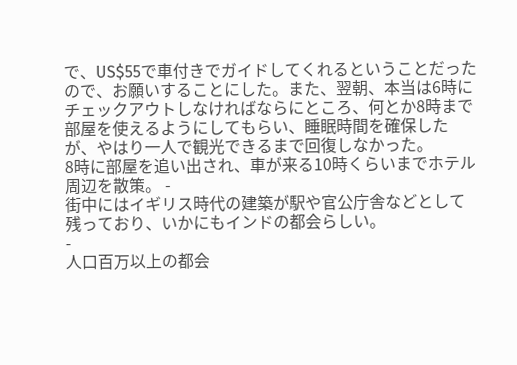で、US$55で車付きでガイドしてくれるということだったので、お願いすることにした。また、翌朝、本当は6時にチェックアウトしなければならにところ、何とか8時まで部屋を使えるようにしてもらい、睡眠時間を確保したが、やはり一人で観光できるまで回復しなかった。
8時に部屋を追い出され、車が来る10時くらいまでホテル周辺を散策。 -
街中にはイギリス時代の建築が駅や官公庁舎などとして残っており、いかにもインドの都会らしい。
-
人口百万以上の都会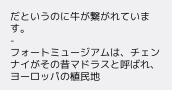だというのに牛が繋がれています。
-
フォートミュージアムは、チェンナイがその昔マドラスと呼ばれ、ヨーロッパの植民地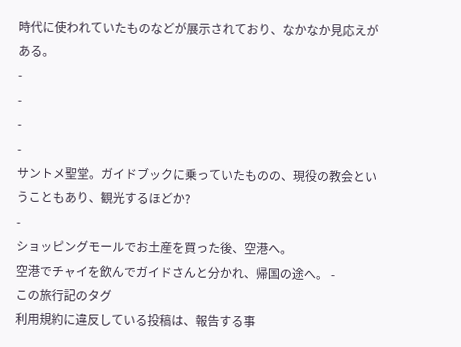時代に使われていたものなどが展示されており、なかなか見応えがある。
-
-
-
-
サントメ聖堂。ガイドブックに乗っていたものの、現役の教会ということもあり、観光するほどか?
-
ショッピングモールでお土産を買った後、空港へ。
空港でチャイを飲んでガイドさんと分かれ、帰国の途へ。 -
この旅行記のタグ
利用規約に違反している投稿は、報告する事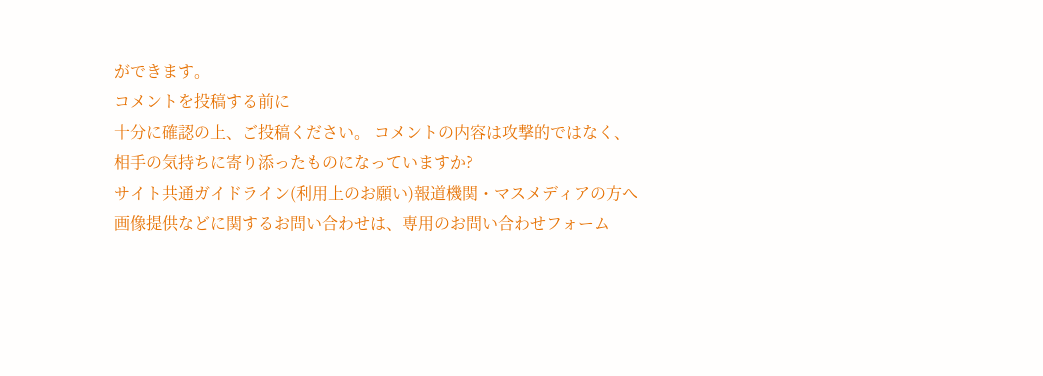ができます。
コメントを投稿する前に
十分に確認の上、ご投稿ください。 コメントの内容は攻撃的ではなく、相手の気持ちに寄り添ったものになっていますか?
サイト共通ガイドライン(利用上のお願い)報道機関・マスメディアの方へ 画像提供などに関するお問い合わせは、専用のお問い合わせフォーム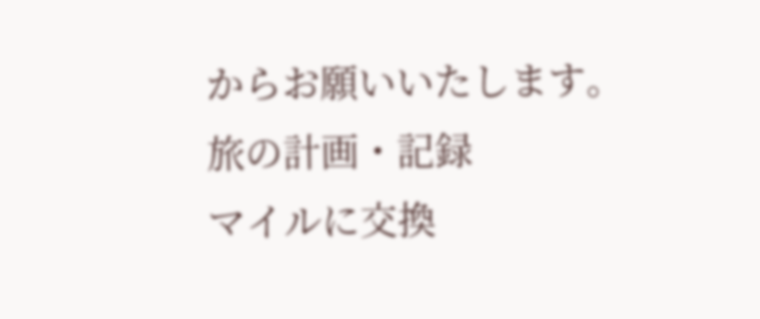からお願いいたします。
旅の計画・記録
マイルに交換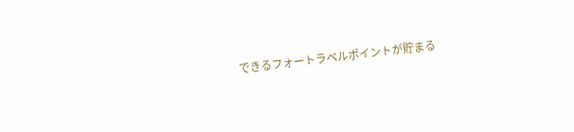できるフォートラベルポイントが貯まる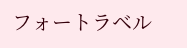フォートラベル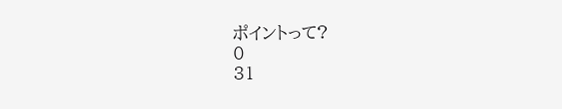ポイントって?
0
31